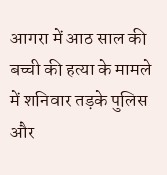आगरा में आठ साल की बच्ची की हत्या के मामले में शनिवार तड़के पुलिस और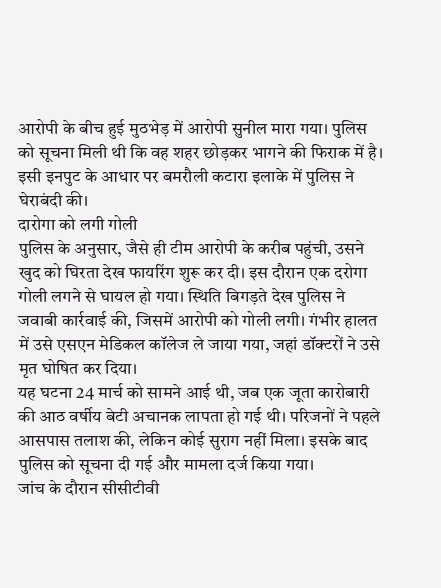आरोपी के बीच हुई मुठभेड़ में आरोपी सुनील मारा गया। पुलिस को सूचना मिली थी कि वह शहर छोड़कर भागने की फिराक में है। इसी इनपुट के आधार पर बमरौली कटारा इलाके में पुलिस ने घेराबंदी की।
दारोगा को लगी गोली
पुलिस के अनुसार, जैसे ही टीम आरोपी के करीब पहुंची, उसने खुद को घिरता देख फायरिंग शुरू कर दी। इस दौरान एक दरोगा गोली लगने से घायल हो गया। स्थिति बिगड़ते देख पुलिस ने जवाबी कार्रवाई की, जिसमें आरोपी को गोली लगी। गंभीर हालत में उसे एसएन मेडिकल कॉलेज ले जाया गया, जहां डॉक्टरों ने उसे मृत घोषित कर दिया।
यह घटना 24 मार्च को सामने आई थी, जब एक जूता कारोबारी की आठ वर्षीय बेटी अचानक लापता हो गई थी। परिजनों ने पहले आसपास तलाश की, लेकिन कोई सुराग नहीं मिला। इसके बाद पुलिस को सूचना दी गई और मामला दर्ज किया गया।
जांच के दौरान सीसीटीवी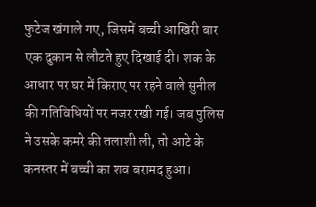फुटेज खंगाले गए, जिसमें बच्ची आखिरी बार एक दुकान से लौटते हुए दिखाई दी। शक के आधार पर घर में किराए पर रहने वाले सुनील की गतिविधियों पर नजर रखी गई। जब पुलिस ने उसके कमरे की तलाशी ली, तो आटे के कनस्तर में बच्ची का शव बरामद हुआ।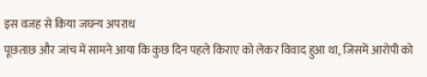इस वजह से किया जघन्य अपराध
पूछताछ और जांच में सामने आया कि कुछ दिन पहले किराए को लेकर विवाद हुआ था, जिसमें आरोपी को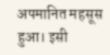अपमानित महसूस हुआ। इसी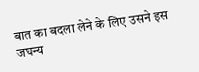बात का बदला लेने के लिए उसने इस जघन्य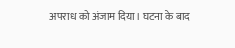अपराध को अंजाम दिया। घटना के बाद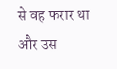से वह फरार था और उस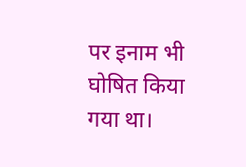पर इनाम भी घोषित किया गया था।